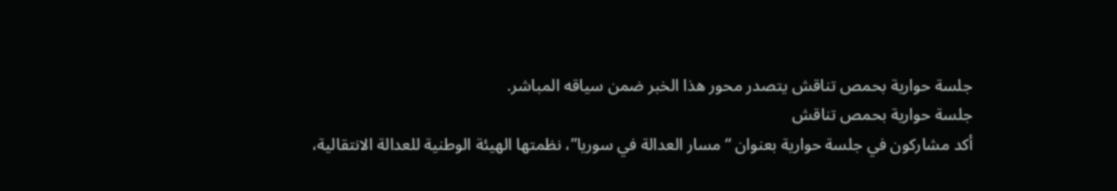جلسة حوارية بحمص تناقش يتصدر محور هذا الخبر ضمن سياقه المباشر.
جلسة حوارية بحمص تناقش
أكد مشاركون في جلسة حوارية بعنوان “مسار العدالة في سوريا”، نظمتها الهيئة الوطنية للعدالة الانتقالية،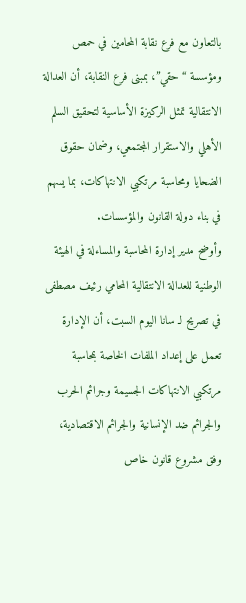بالتعاون مع فرع نقابة المحامين في حمص ومؤسسة “حقي”، بمبنى فرع النقابة، أن العدالة الانتقالية تمثل الركيزة الأساسية لتحقيق السلم الأهلي والاستقرار المجتمعي، وضمان حقوق الضحايا ومحاسبة مرتكبي الانتهاكات، بما يسهم في بناء دولة القانون والمؤسسات.
وأوضح مدير إدارة المحاسبة والمساءلة في الهيئة الوطنية للعدالة الانتقالية المحامي رئيف مصطفى في تصريح لـ سانا اليوم السبت، أن الإدارة تعمل على إعداد الملفات الخاصة بمحاسبة مرتكبي الانتهاكات الجسيمة وجرائم الحرب والجرائم ضد الإنسانية والجرائم الاقتصادية، وفق مشروع قانون خاص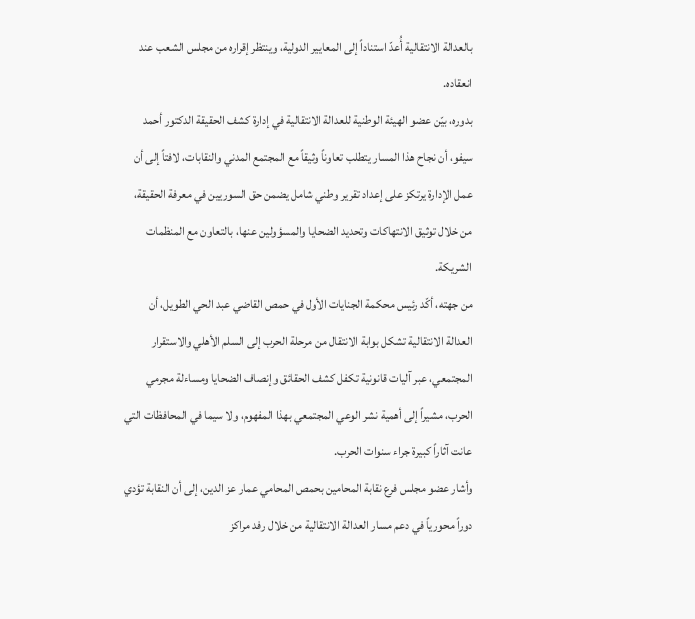بالعدالة الانتقالية أُعدّ استناداً إلى المعايير الدولية، وينتظر إقراره من مجلس الشعب عند انعقاده.
بدوره، بيّن عضو الهيئة الوطنية للعدالة الانتقالية في إدارة كشف الحقيقة الدكتور أحمد سيفو، أن نجاح هذا المسار يتطلب تعاوناً وثيقاً مع المجتمع المدني والنقابات، لافتاً إلى أن عمل الإدارة يرتكز على إعداد تقرير وطني شامل يضمن حق السوريين في معرفة الحقيقة، من خلال توثيق الانتهاكات وتحديد الضحايا والمسؤولين عنها، بالتعاون مع المنظمات الشريكة.
من جهته، أكّد رئيس محكمة الجنايات الأول في حمص القاضي عبد الحي الطويل، أن العدالة الانتقالية تشكل بوابة الانتقال من مرحلة الحرب إلى السلم الأهلي والاستقرار المجتمعي، عبر آليات قانونية تكفل كشف الحقائق وإنصاف الضحايا ومساءلة مجرمي الحرب، مشيراً إلى أهمية نشر الوعي المجتمعي بهذا المفهوم، ولا سيما في المحافظات التي عانت آثاراً كبيرة جراء سنوات الحرب.
وأشار عضو مجلس فرع نقابة المحامين بحمص المحامي عمار عز الدين، إلى أن النقابة تؤدي دوراً محورياً في دعم مسار العدالة الانتقالية من خلال رفد مراكز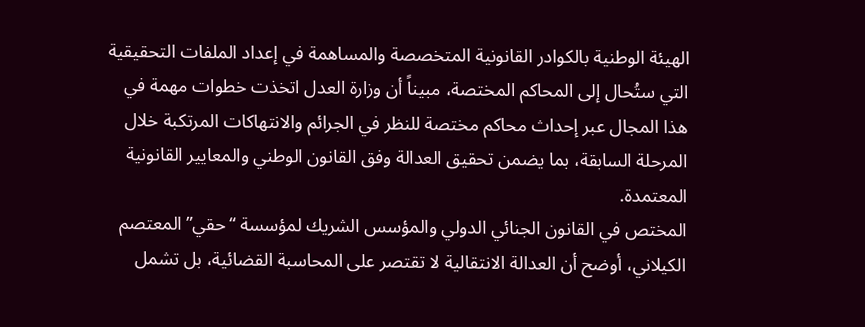الهيئة الوطنية بالكوادر القانونية المتخصصة والمساهمة في إعداد الملفات التحقيقية التي ستُحال إلى المحاكم المختصة، مبيناً أن وزارة العدل اتخذت خطوات مهمة في هذا المجال عبر إحداث محاكم مختصة للنظر في الجرائم والانتهاكات المرتكبة خلال المرحلة السابقة، بما يضمن تحقيق العدالة وفق القانون الوطني والمعايير القانونية المعتمدة.
المختص في القانون الجنائي الدولي والمؤسس الشريك لمؤسسة “حقي” المعتصم الكيلاني، أوضح أن العدالة الانتقالية لا تقتصر على المحاسبة القضائية، بل تشمل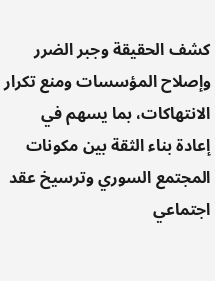كشف الحقيقة وجبر الضرر وإصلاح المؤسسات ومنع تكرار الانتهاكات، بما يسهم في إعادة بناء الثقة بين مكونات المجتمع السوري وترسيخ عقد اجتماعي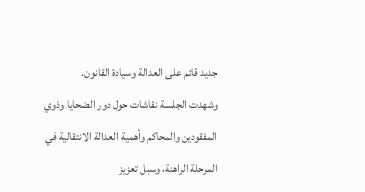جديد قائم على العدالة وسيادة القانون.
وشهدت الجلسة نقاشات حول دور الضحايا وذوي المفقودين والمحاكم وأهمية العدالة الانتقالية في المرحلة الراهنة، وسبل تعزيز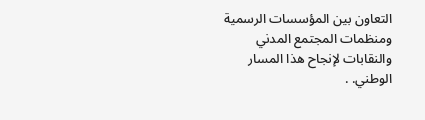التعاون بين المؤسسات الرسمية ومنظمات المجتمع المدني والنقابات لإنجاح هذا المسار الوطني. .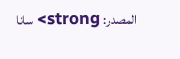المصدر: strong> سانا